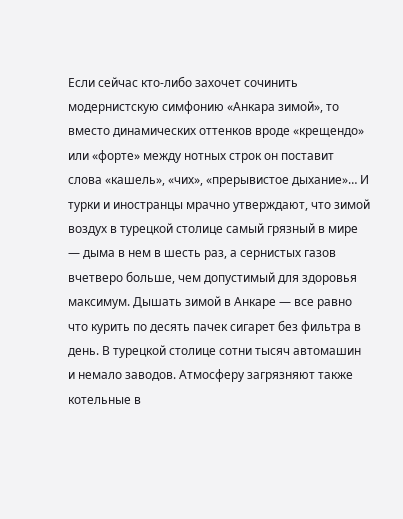Если сейчас кто-либо захочет сочинить модернистскую симфонию «Анкара зимой», то вместо динамических оттенков вроде «крещендо» или «форте» между нотных строк он поставит слова «кашель», «чих», «прерывистое дыхание»… И турки и иностранцы мрачно утверждают, что зимой воздух в турецкой столице самый грязный в мире — дыма в нем в шесть раз, а сернистых газов вчетверо больше, чем допустимый для здоровья максимум. Дышать зимой в Анкаре — все равно что курить по десять пачек сигарет без фильтра в день. В турецкой столице сотни тысяч автомашин и немало заводов. Атмосферу загрязняют также котельные в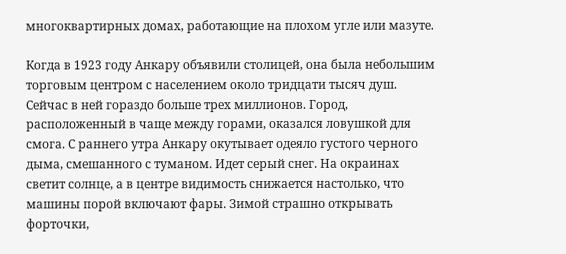многоквартирных домах, работающие на плохом угле или мазуте.

Когда в 1923 году Анкару объявили столицей, она была небольшим торговым центром с населением около тридцати тысяч душ. Сейчас в ней гораздо больше трех миллионов. Город, расположенный в чаще между горами, оказался ловушкой для смога. С раннего утра Анкару окутывает одеяло густого черного дыма, смешанного с туманом. Идет серый снег. На окраинах светит солнце, а в центре видимость снижается настолько, что машины порой включают фары. Зимой страшно открывать форточки,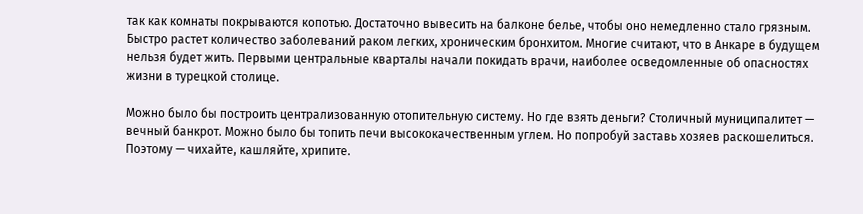так как комнаты покрываются копотью. Достаточно вывесить на балконе белье, чтобы оно немедленно стало грязным. Быстро растет количество заболеваний раком легких, хроническим бронхитом. Многие считают, что в Анкаре в будущем нельзя будет жить. Первыми центральные кварталы начали покидать врачи, наиболее осведомленные об опасностях жизни в турецкой столице.

Можно было бы построить централизованную отопительную систему. Но где взять деньги? Столичный муниципалитет — вечный банкрот. Можно было бы топить печи высококачественным углем. Но попробуй заставь хозяев раскошелиться. Поэтому — чихайте, кашляйте, хрипите.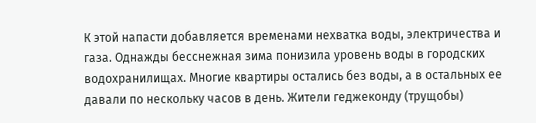К этой напасти добавляется временами нехватка воды, электричества и газа. Однажды бесснежная зима понизила уровень воды в городских водохранилищах. Многие квартиры остались без воды, а в остальных ее давали по нескольку часов в день. Жители геджеконду (трущобы)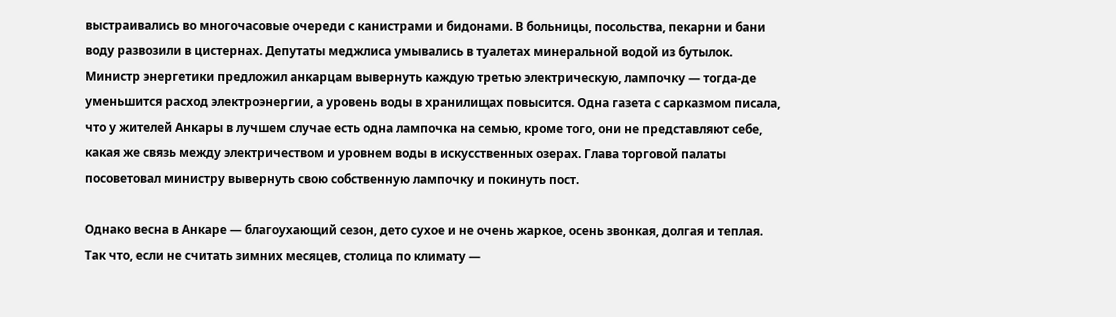выстраивались во многочасовые очереди с канистрами и бидонами. В больницы, посольства, пекарни и бани воду развозили в цистернах. Депутаты меджлиса умывались в туалетах минеральной водой из бутылок. Министр энергетики предложил анкарцам вывернуть каждую третью электрическую, лампочку — тогда-де уменьшится расход электроэнергии, а уровень воды в хранилищах повысится. Одна газета с сарказмом писала, что у жителей Анкары в лучшем случае есть одна лампочка на семью, кроме того, они не представляют себе, какая же связь между электричеством и уровнем воды в искусственных озерах. Глава торговой палаты посоветовал министру вывернуть свою собственную лампочку и покинуть пост.

Однако весна в Анкаре — благоухающий сезон, дето сухое и не очень жаркое, осень звонкая, долгая и теплая. Так что, если не считать зимних месяцев, столица по климату —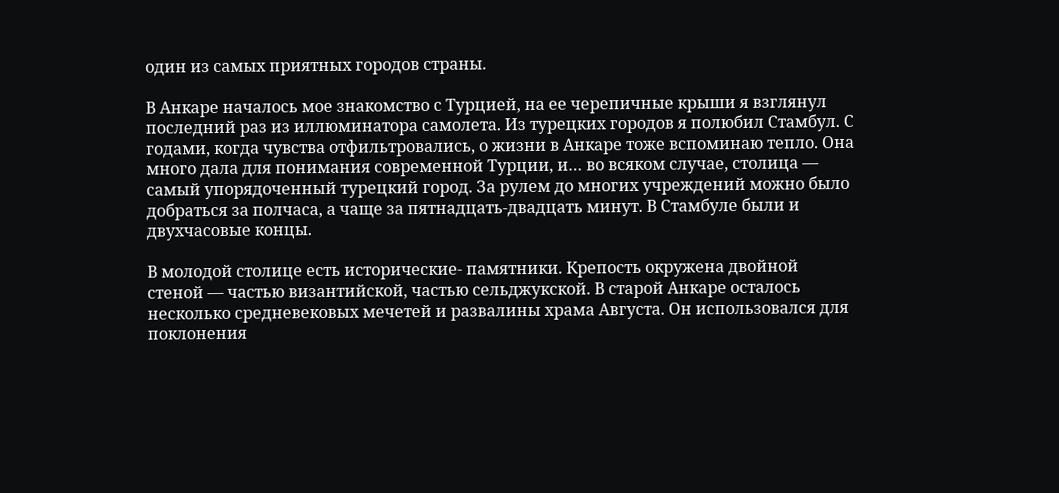один из самых приятных городов страны.

В Анкаре началось мое знакомство с Турцией, на ее черепичные крыши я взглянул последний раз из иллюминатора самолета. Из турецких городов я полюбил Стамбул. С годами, когда чувства отфильтровались, о жизни в Анкаре тоже вспоминаю тепло. Она много дала для понимания современной Турции, и… во всяком случае, столица — самый упорядоченный турецкий город. За рулем до многих учреждений можно было добраться за полчаса, а чаще за пятнадцать-двадцать минут. В Стамбуле были и двухчасовые концы.

В молодой столице есть исторические- памятники. Крепость окружена двойной стеной — частью византийской, частью сельджукской. В старой Анкаре осталось несколько средневековых мечетей и развалины храма Августа. Он использовался для поклонения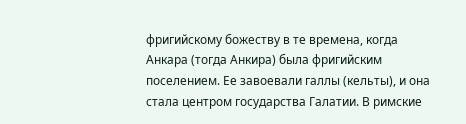фригийскому божеству в те времена, когда Анкара (тогда Анкира) была фригийским поселением. Ее завоевали галлы (кельты), и она стала центром государства Галатии. В римские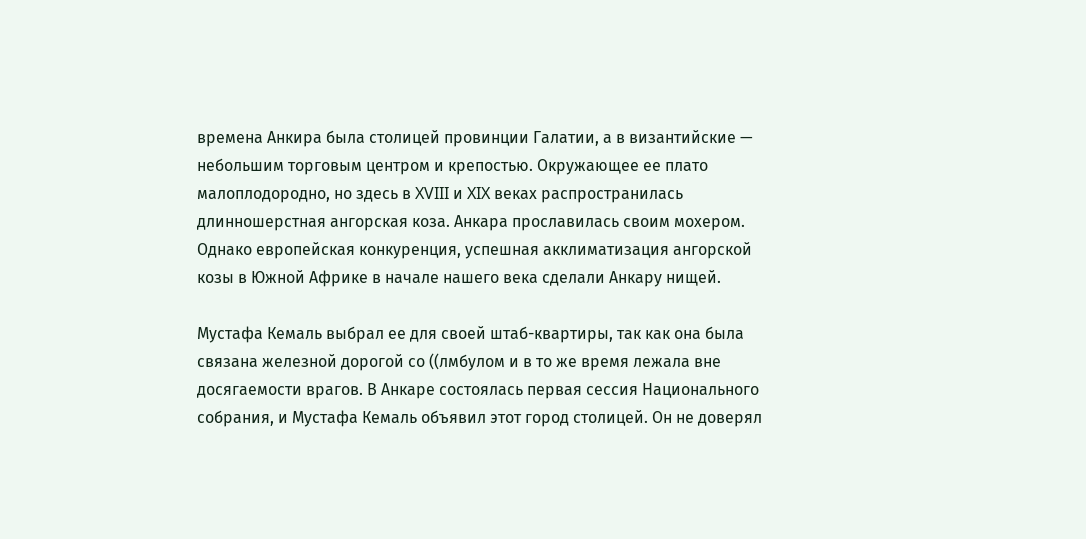времена Анкира была столицей провинции Галатии, а в византийские — небольшим торговым центром и крепостью. Окружающее ее плато малоплодородно, но здесь в XVIII и XIX веках распространилась длинношерстная ангорская коза. Анкара прославилась своим мохером. Однако европейская конкуренция, успешная акклиматизация ангорской козы в Южной Африке в начале нашего века сделали Анкару нищей.

Мустафа Кемаль выбрал ее для своей штаб-квартиры, так как она была связана железной дорогой со ((лмбулом и в то же время лежала вне досягаемости врагов. В Анкаре состоялась первая сессия Национального собрания, и Мустафа Кемаль объявил этот город столицей. Он не доверял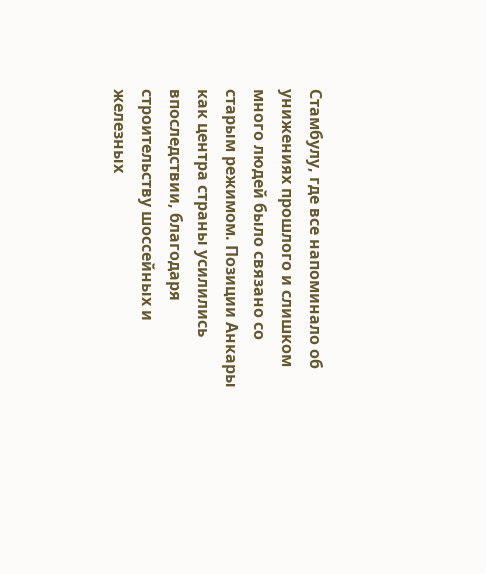Стамбулу, где все напоминало об унижениях прошлого и слишком много людей было связано со старым режимом. Позиции Анкары как центра страны усилились впоследствии, благодаря строительству шоссейных и железных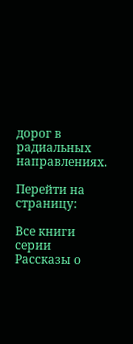дорог в радиальных направлениях.

Перейти на страницу:

Все книги серии Рассказы о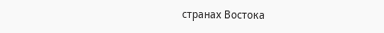странах Востока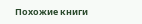Похожие книги